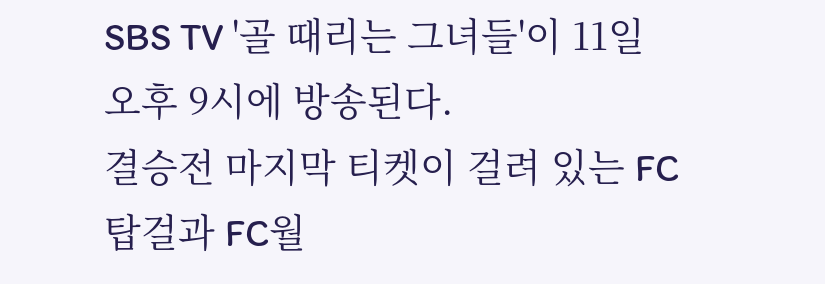SBS TV '골 때리는 그녀들'이 11일 오후 9시에 방송된다.
결승전 마지막 티켓이 걸려 있는 FC탑걸과 FC월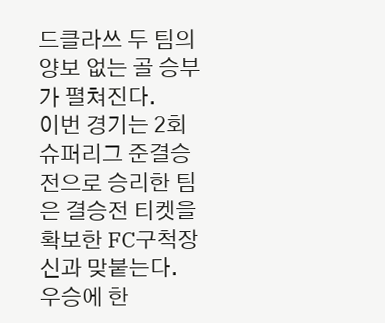드클라쓰 두 팀의 양보 없는 골 승부가 펼쳐진다.
이번 경기는 2회 슈퍼리그 준결승전으로 승리한 팀은 결승전 티켓을 확보한 FC구척장신과 맞붙는다. 우승에 한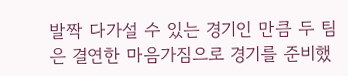발짝 다가설 수 있는 경기인 만큼 두 팀은 결연한 마음가짐으로 경기를 준비했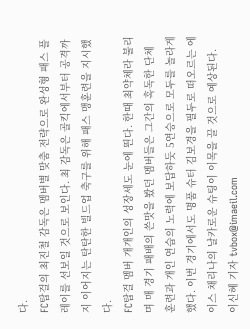다.
FC탑걸의 최진철 감독은 멤버별 맞춤 전략으로 완성형 패스 플레이를 선보일 것으로 보인다. 최 감독은 골킥에서부터 공격까지 이어지는 탄탄한 빌드업 축구를 위해 패스 맹훈련을 지시했다.
FC탑걸 멤버 개개인의 성장세도 눈에 띈다. 한때 최약체라 불리며 매 경기 패배의 쓴맛을 봤던 멤버들은 그간의 혹독한 단체 훈련과 개인 연습의 노력에 보답하듯 5연승으로 모두를 놀라게 했다. 이번 경기에서도 명품 슈터 김보경을 필두로 떠오르는 에이스 채리나의 날카로운 슈팅이 이목을 끌 것으로 예상된다.
이신혜 기자 tvbox@imaeil.com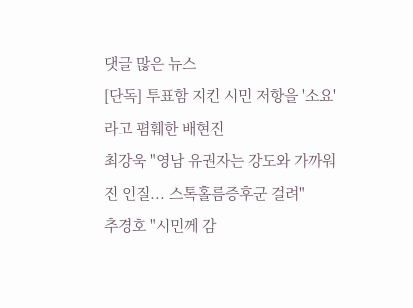댓글 많은 뉴스
[단독] 투표함 지킨 시민 저항을 '소요'라고 폄훼한 배현진
최강욱 "영남 유권자는 강도와 가까워진 인질... 스톡홀름증후군 걸려"
추경호 "시민께 감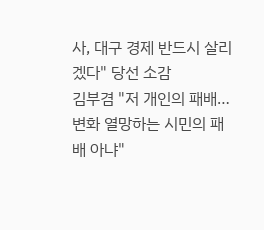사, 대구 경제 반드시 살리겠다" 당선 소감
김부겸 "저 개인의 패배…변화 열망하는 시민의 패배 아냐"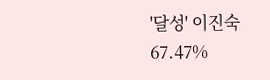'달성' 이진숙 67.47%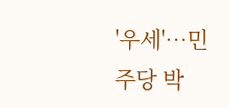'우세'…민주당 박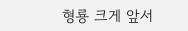형룡 크게 앞서